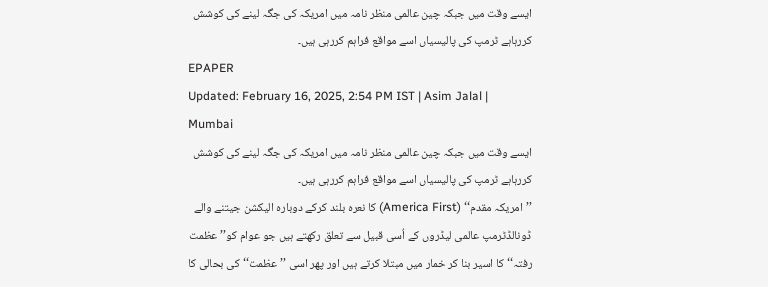ایسے وقت میں جبکہ چین عالمی منظر نامہ میں امریکہ کی جگہ لینے کی کوشش کررہاہے ٹرمپ کی پالیسیاں اسے مواقع فراہم کررہی ہیں۔
EPAPER
Updated: February 16, 2025, 2:54 PM IST | Asim Jalal | Mumbai
ایسے وقت میں جبکہ چین عالمی منظر نامہ میں امریکہ کی جگہ لینے کی کوشش کررہاہے ٹرمپ کی پالیسیاں اسے مواقع فراہم کررہی ہیں۔
’’امریکہ مقدم‘‘ (America First) کا نعرہ بلند کرکے دوبارہ الیکشن جیتنے والے ڈونالڈٹرمپ عالمی لیڈروں کے اُسی قبیل سے تعلق رکھتے ہیں جو عوام کو’’عظمت رفتہ‘‘ کا اسیر بنا کر خمار میں مبتلا کرتے ہیں اور پھر اسی ’’عظمت‘‘کی بحالی کا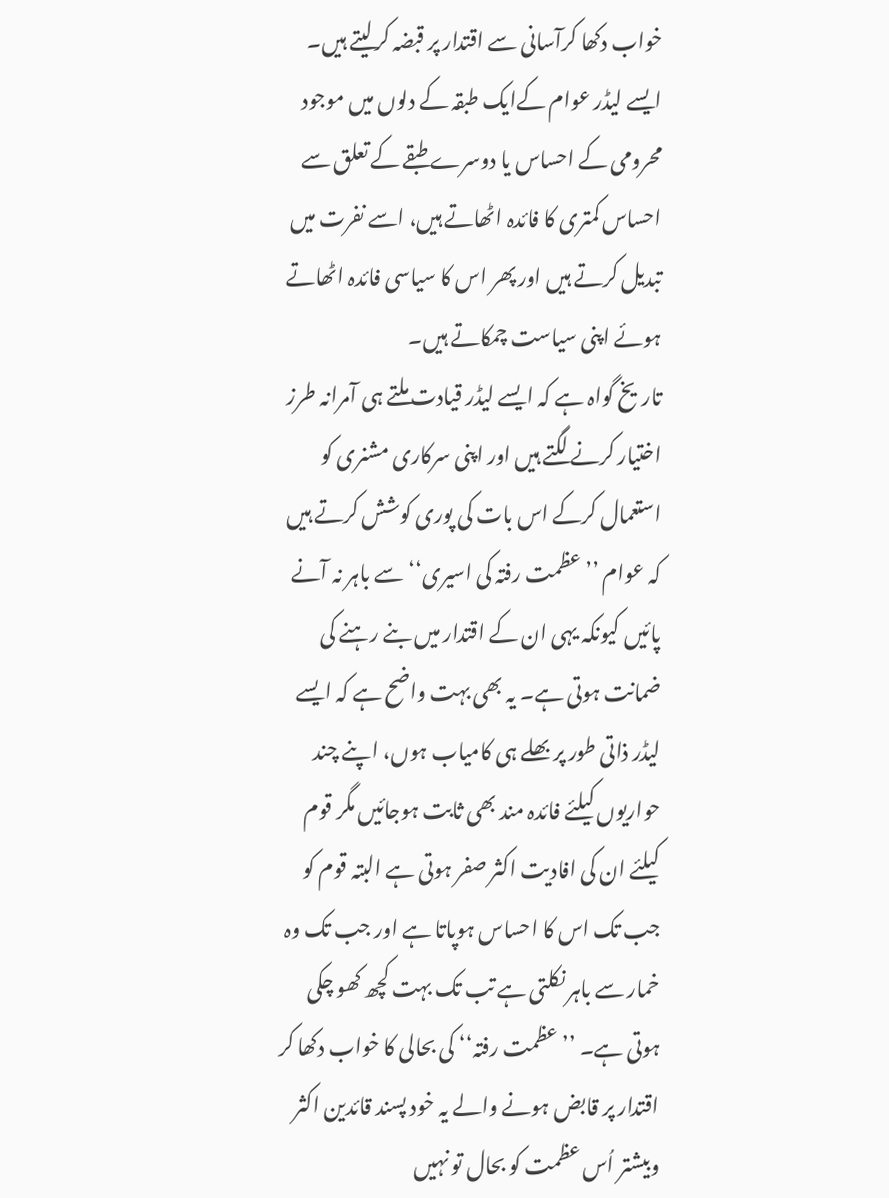خواب دکھا کرآسانی سے اقتدار پر قبضہ کرلیتے ہیں۔ ایسے لیڈر عوام کےایک طبقہ کے دلوں میں موجود محرومی کے احساس یا دوسرے طبقے کے تعلق سے احساس کمتری کا فائدہ اٹھاتے ہیں، اسے نفرت میں تبدیل کرتے ہیں اور پھر اس کا سیاسی فائدہ اٹھاتے ہوئے اپنی سیاست چمکاتے ہیں۔
تاریخ گواہ ہے کہ ایسے لیڈر قیادت ملتے ہی آمرانہ طرز اختیار کرنے لگتے ہیں اور اپنی سرکاری مشنری کو استعمال کرکے اس بات کی پوری کوشش کرتے ہیں کہ عوام ’’عظمت رفتہ کی اسیری‘‘سے باہر نہ آنے پائیں کیونکہ یہی ان کے اقتدار میں بنے رہنے کی ضمانت ہوتی ہے۔ یہ بھی بہت واضح ہے کہ ایسے لیڈر ذاتی طور پر بھلے ہی کامیاب ہوں، اپنے چند حواریوں کیلئے فائدہ مند بھی ثابت ہوجائیں مگر قوم کیلئے ان کی افادیت اکثر صفر ہوتی ہے البتہ قوم کو جب تک اس کا احساس ہوپاتا ہے اور جب تک وہ خمار سے باہر نکلتی ہے تب تک بہت کچھ کھو چکی ہوتی ہے۔ ’’عظمت رفتہ‘‘ کی بحالی کا خواب دکھا کر اقتدار پر قابض ہونے والے یہ خود پسند قائدین اکثر وبیشتر اُس عظمت کو بحال تو نہیں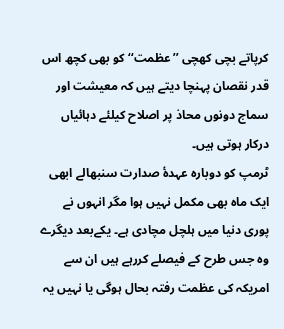کرپاتے بچی کھچی ’’عظمت‘‘ کو بھی کچھ اس قدر نقصان پہنچا دیتے ہیں کہ معیشت اور سماج دونوں محاذ پر اصلاح کیلئے دہائیاں درکار ہوتی ہیں۔
ٹرمپ کو دوبارہ عہدۂ صدارت سنبھالے ابھی ایک ماہ بھی مکمل نہیں ہوا مگر انہوں نے پوری دنیا میں ہلچل مچادی ہے۔ یکےبعد دیگرے وہ جس طرح کے فیصلے کررہے ہیں ان سے امریکہ کی عظمت رفتہ بحال ہوگی یا نہیں یہ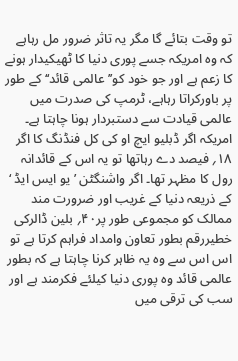تو وقت بتائے گا مگر یہ تاثر ضرور مل رہاہے کہ وہ امریکہ جسے پوری دنیا کا ٹھیکیدار ہونے کا زعم ہے اور جو خود کو’’عالمی قائد‘‘ کے طور پر باورکراتا رہاہے، ٹرمپ کی صدرت میں عالمی قیادت سے دستبردار ہونا چاہتا ہے۔ امریکہ اگر ڈبلیو ایچ او کی کل فنڈنگ کا اگر ۱۸؍ فیصد دے رہاتھا تو یہ اس کے قائدانہ رول کا مظہر تھا۔ اگر واشنگٹن ’ یو ایس ایڈ ‘ کے ذریعہ دنیا کے غریب اور ضرورت مند ممالک کو مجموعی طور پر۴۰؍ بلین ڈالرکی خطیررقم بطور تعاون وامداد فراہم کرتا ہے تو اس اس سے وہ یہ ظاہر کرنا چاہتا ہے کہ بطور عالمی قائد وہ پوری دنیا کیلئے فکرمند ہے اور سب کی ترقی میں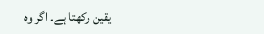یقین رکھتا ہے۔ اگر وہ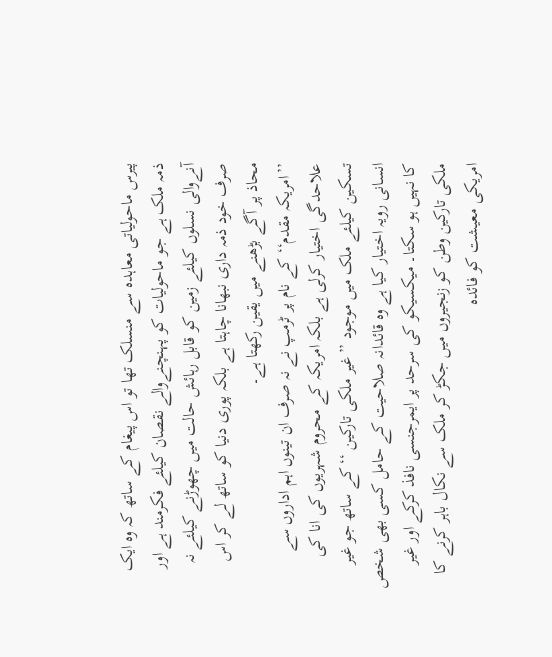پیرس ماحولیاتی معاہدہ سے منسلک تھا تو اس پیغام کے ساتھ کہ وہ ایک ذمہ ملک ہے جو ماحولیات کو پہنچنےوالے نقصان کیلئے فکرمند ہے اور آنےوالی نسلوں کیلئے زمین کو قابل رہائش حالت میں چھوڑنے کیلئے نہ صرف خود ذمہ داری نبھانا چاہتا ہے بلکہ پوری دنیا کو ساتھ لے کر اس محاذ پر آگے بڑھنے میں یقین رکھتا ہے۔
’’امریکہ مقدم‘‘کے نام پر ٹرمپ نے نہ صرف ان تینوں اہم اداروں سے علاحدگی اختیار کرلی ہے بلکہ امریکہ کے محروم شہریوں کی انا کی تسکین کیلئے ملک میں موجود ’’غیر ملکی تارکین ‘‘ کے ساتھ جو غیر انسانی رویہ اختیار کیا ہے وہ قائدانہ صلاحیت کے حامل کسی بھی شخص کا نہیں ہو سکتا۔ میکسیکو کی سرحد پر ایمرجنسی نافذ کرکے اور غیر ملکی تارکین وطن کو زنجیروں میں جکڑ کر ملک سے نکال باہر کرنے کا امریکی معیشت کو فائدہ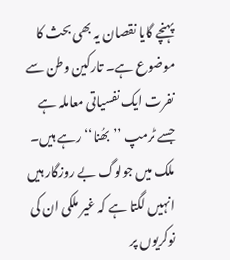پہنچے گایا نقصان یہ بھی بحث کا موضوع ہے۔ تارکین وطن سے نفرت ایک نفسیاتی معاملہ ہے جسے ٹرمپ ’’بھُنا‘‘ رہے ہیں۔ ملک میں جولوگ بے روزگار ہیں انہیں لگتا ہے کہ غیر ملکی ان کی نوکریوں پر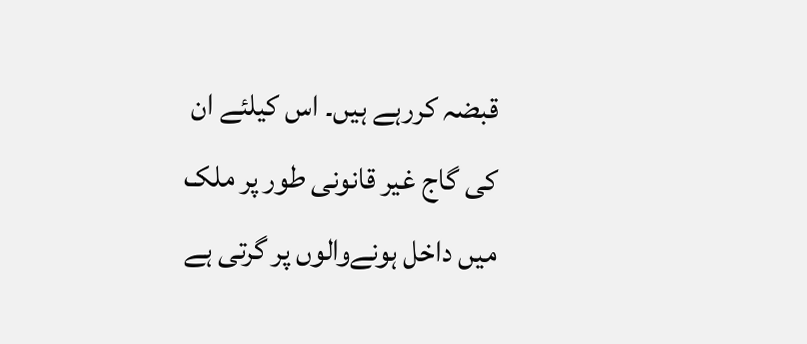قبضہ کررہے ہیں۔ اس کیلئے ان کی گاج غیر قانونی طور پر ملک میں داخل ہونےوالوں پر گرتی ہے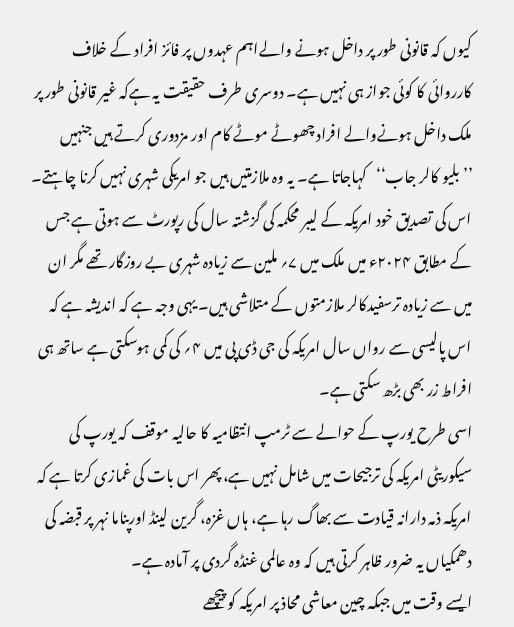کیوں کہ قانونی طور پر داخل ہونے والےاہم عہدوں پر فائز افراد کے خلاف کارروائی کا کوئی جواز ہی نہیں ہے۔ دوسری طرف حقیقت یہ ہےکہ غیر قانونی طور پر ملک داخل ہونےوالے افراد چھوٹے موٹے کام اور مزدوری کرتے ہیں جنہیں ’’بلیو کالر جاب‘‘کہاجاتا ہے۔ یہ وہ ملازمتیں ہیں جو امریکی شہری نہیں کرنا چاہتے۔ اس کی تصدیق خود امریکہ کے لیبر محکمہ کی گزشتہ سال کی رپورٹ سے ہوتی ہے جس کے مطابق ۲۰۲۴ء میں ملک میں ۷؍ ملین سے زیادہ شہری بے روزگار تھے مگر ان میں سے زیادہ ترسفیدکالر ملازمتوں کے متلاشی ہیں۔ یہی وجہ ہے کہ اندیشہ ہے کہ اس پالیسی سے رواں سال امریکہ کی جی ڈی پی میں ۴؍ کی کمی ہوسکتی ہے ساتھ ہی افراط زر بھی بڑھ سکتی ہے۔
اسی طرح یورپ کے حوالے سے ٹرمپ انتظامیہ کا حالیہ موقف کہ یورپ کی سیکوریٹی امریکہ کی ترجیحات میں شامل نہیں ہے، پھر اس بات کی غمازی کرتا ہے کہ امریکہ ذمہ دارانہ قیادت سے بھاگ رہا ہے، ہاں غزہ، گرین لینڈ اورپناما نہر پر قبضہ کی دھمکیاں یہ ضرور ظاہر کرتی ہیں کہ وہ عالمی غنڈہ گردی پر آمادہ ہے۔
ایسے وقت میں جبکہ چین معاشی محاذ پر امریکہ کو پیچھے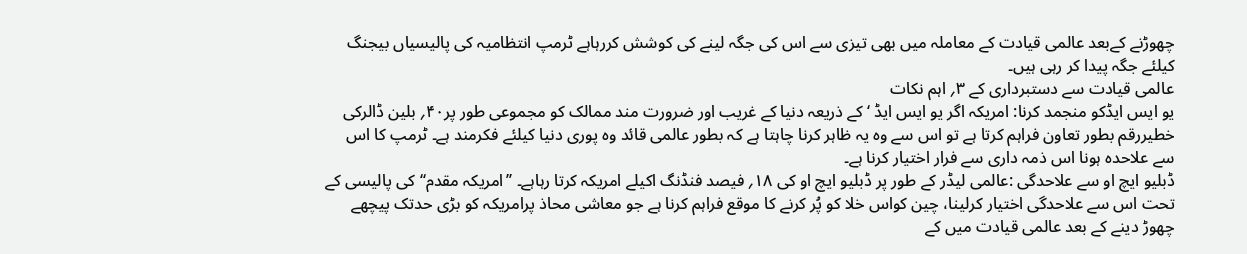چھوڑنے کےبعد عالمی قیادت کے معاملہ میں بھی تیزی سے اس کی جگہ لینے کی کوشش کررہاہے ٹرمپ انتظامیہ کی پالیسیاں بیجنگ کیلئے جگہ پیدا کر رہی ہیں۔
عالمی قیادت سے دستبرداری کے ۳؍ اہم نکات
یو ایس ایڈکو منجمد کرنا: امریکہ اگر یو ایس ایڈ ‘ کے ذریعہ دنیا کے غریب اور ضرورت مند ممالک کو مجموعی طور پر۴۰؍ بلین ڈالرکی خطیررقم بطور تعاون فراہم کرتا ہے تو اس سے وہ یہ ظاہر کرنا چاہتا ہے کہ بطور عالمی قائد وہ پوری دنیا کیلئے فکرمند ہے۔ ٹرمپ کا اس سے علاحدہ ہونا اس ذمہ داری سے فرار اختیار کرنا ہے۔
ڈبلیو ایچ او سے علاحدگی :عالمی لیڈر کے طور پر ڈبلیو ایچ او کی ۱۸؍ فیصد فنڈنگ اکیلے امریکہ کرتا رہاہے۔ ’’امریکہ مقدم‘‘کی پالیسی کے تحت اس سے علاحدگی اختیار کرلینا، چین کواس خلا کو پُر کرنے کا موقع فراہم کرنا ہے جو معاشی محاذ پرامریکہ کو بڑی حدتک پیچھے چھوڑ دینے کے بعد عالمی قیادت میں کے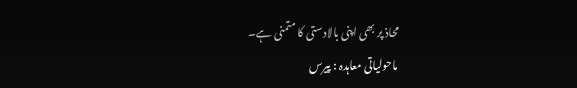محاذ پر بھی اپنی بالادستی کا متمنی ہے۔
ماحولیاتی معاہدہ : پیرس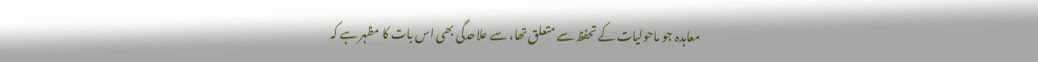معاہدہ جو ماحولیات کے تحفظ سے متعلق تھا، سے علاحدگی بھی اس بات کا مظہر ہے کہ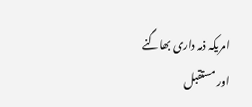امریکہ ذمہ داری بھاگنے اور مستقبل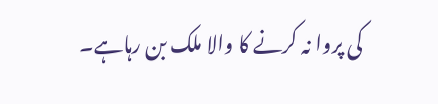کی پروا نہ کرنے کا والا ملک بن رہاہے۔